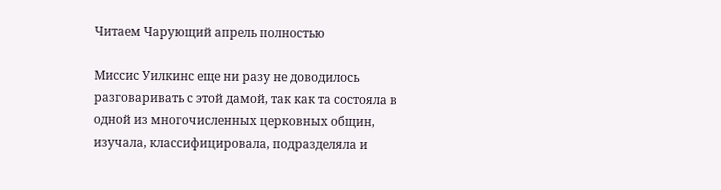Читаем Чарующий апрель полностью

Миссис Уилкинс еще ни разу не доводилось разговаривать с этой дамой, так как та состояла в одной из многочисленных церковных общин, изучала, классифицировала, подразделяла и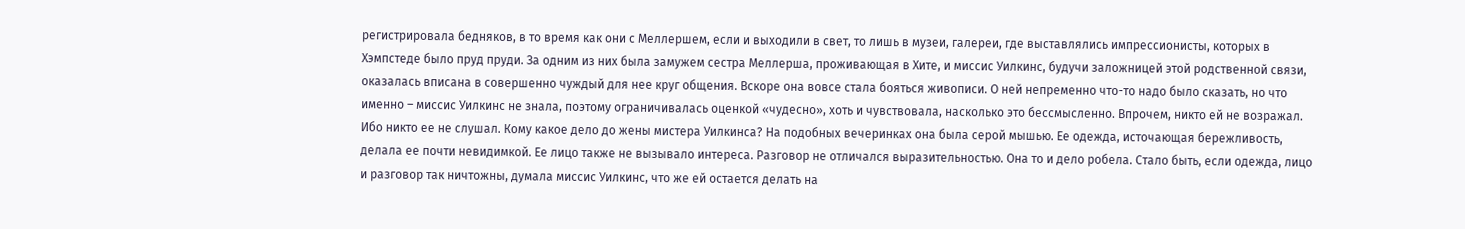регистрировала бедняков, в то время как они с Меллершем, если и выходили в свет, то лишь в музеи, галереи, где выставлялись импрессионисты, которых в Хэмпстеде было пруд пруди. За одним из них была замужем сестра Меллерша, проживающая в Хите, и миссис Уилкинс, будучи заложницей этой родственной связи, оказалась вписана в совершенно чуждый для нее круг общения. Вскоре она вовсе стала бояться живописи. О ней непременно что-то надо было сказать, но что именно – миссис Уилкинс не знала, поэтому ограничивалась оценкой «чудесно», хоть и чувствовала, насколько это бессмысленно. Впрочем, никто ей не возражал. Ибо никто ее не слушал. Кому какое дело до жены мистера Уилкинса? На подобных вечеринках она была серой мышью. Ее одежда, источающая бережливость, делала ее почти невидимкой. Ее лицо также не вызывало интереса. Разговор не отличался выразительностью. Она то и дело робела. Стало быть, если одежда, лицо и разговор так ничтожны, думала миссис Уилкинс, что же ей остается делать на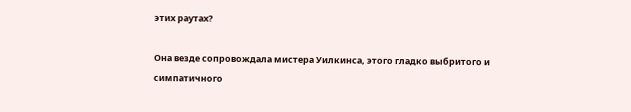этих раутах?

Она везде сопровождала мистера Уилкинса, этого гладко выбритого и симпатичного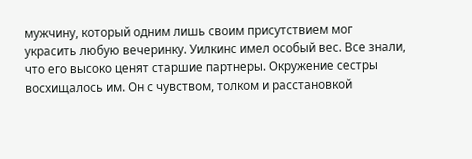мужчину, который одним лишь своим присутствием мог украсить любую вечеринку. Уилкинс имел особый вес. Все знали, что его высоко ценят старшие партнеры. Окружение сестры восхищалось им. Он с чувством, толком и расстановкой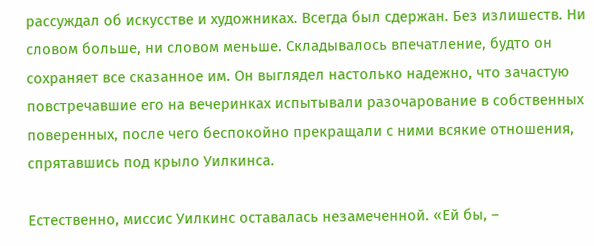рассуждал об искусстве и художниках. Всегда был сдержан. Без излишеств. Ни словом больше, ни словом меньше. Складывалось впечатление, будто он сохраняет все сказанное им. Он выглядел настолько надежно, что зачастую повстречавшие его на вечеринках испытывали разочарование в собственных поверенных, после чего беспокойно прекращали с ними всякие отношения, спрятавшись под крыло Уилкинса.

Естественно, миссис Уилкинс оставалась незамеченной. «Ей бы, –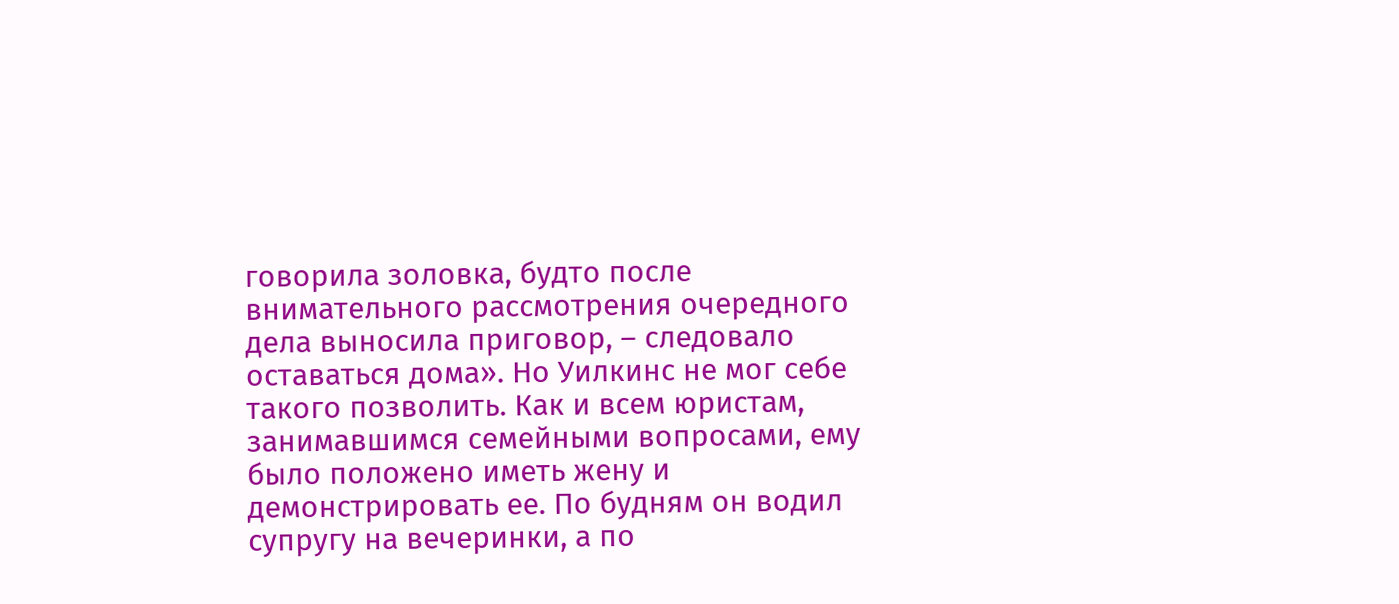говорила золовка, будто после внимательного рассмотрения очередного дела выносила приговор, – следовало оставаться дома». Но Уилкинс не мог себе такого позволить. Как и всем юристам, занимавшимся семейными вопросами, ему было положено иметь жену и демонстрировать ее. По будням он водил супругу на вечеринки, а по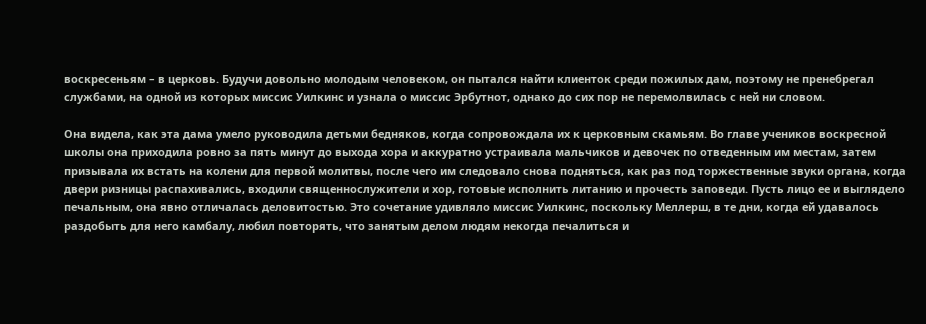воскресеньям – в церковь. Будучи довольно молодым человеком, он пытался найти клиенток среди пожилых дам, поэтому не пренебрегал службами, на одной из которых миссис Уилкинс и узнала о миссис Эрбутнот, однако до сих пор не перемолвилась с ней ни словом.

Она видела, как эта дама умело руководила детьми бедняков, когда сопровождала их к церковным скамьям. Во главе учеников воскресной школы она приходила ровно за пять минут до выхода хора и аккуратно устраивала мальчиков и девочек по отведенным им местам, затем призывала их встать на колени для первой молитвы, после чего им следовало снова подняться, как раз под торжественные звуки органа, когда двери ризницы распахивались, входили священнослужители и хор, готовые исполнить литанию и прочесть заповеди. Пусть лицо ее и выглядело печальным, она явно отличалась деловитостью. Это сочетание удивляло миссис Уилкинс, поскольку Меллерш, в те дни, когда ей удавалось раздобыть для него камбалу, любил повторять, что занятым делом людям некогда печалиться и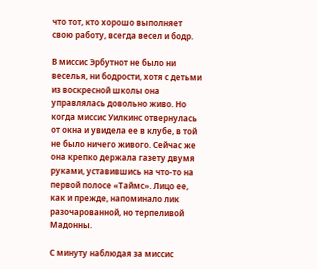что тот, кто хорошо выполняет свою работу, всегда весел и бодр.

В миссис Эрбутнот не было ни веселья, ни бодрости, хотя с детьми из воскресной школы она управлялась довольно живо. Но когда миссис Уилкинс отвернулась от окна и увидела ее в клубе, в той не было ничего живого. Сейчас же она крепко держала газету двумя руками, уставившись на что-то на первой полосе «Таймс». Лицо ее, как и прежде, напоминало лик разочарованной, но терпеливой Мадонны.

С минуту наблюдая за миссис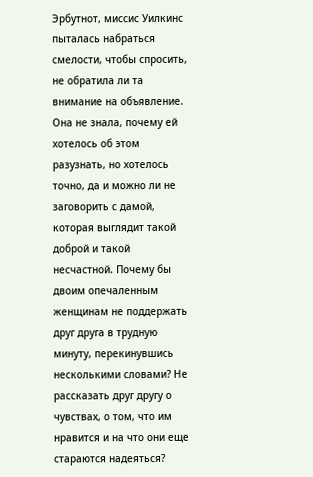Эрбутнот, миссис Уилкинс пыталась набраться смелости, чтобы спросить, не обратила ли та внимание на объявление. Она не знала, почему ей хотелось об этом разузнать, но хотелось точно, да и можно ли не заговорить с дамой, которая выглядит такой доброй и такой несчастной. Почему бы двоим опечаленным женщинам не поддержать друг друга в трудную минуту, перекинувшись несколькими словами? Не рассказать друг другу о чувствах, о том, что им нравится и на что они еще стараются надеяться?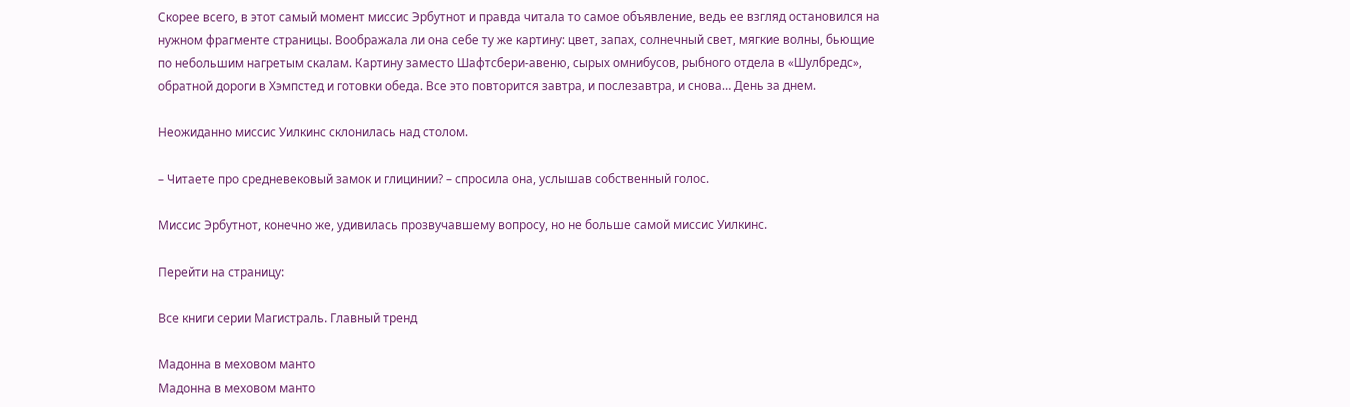Скорее всего, в этот самый момент миссис Эрбутнот и правда читала то самое объявление, ведь ее взгляд остановился на нужном фрагменте страницы. Воображала ли она себе ту же картину: цвет, запах, солнечный свет, мягкие волны, бьющие по небольшим нагретым скалам. Картину заместо Шафтсбери-авеню, сырых омнибусов, рыбного отдела в «Шулбредс», обратной дороги в Хэмпстед и готовки обеда. Все это повторится завтра, и послезавтра, и снова… День за днем.

Неожиданно миссис Уилкинс склонилась над столом.

– Читаете про средневековый замок и глицинии? – спросила она, услышав собственный голос.

Миссис Эрбутнот, конечно же, удивилась прозвучавшему вопросу, но не больше самой миссис Уилкинс.

Перейти на страницу:

Все книги серии Магистраль. Главный тренд

Мадонна в меховом манто
Мадонна в меховом манто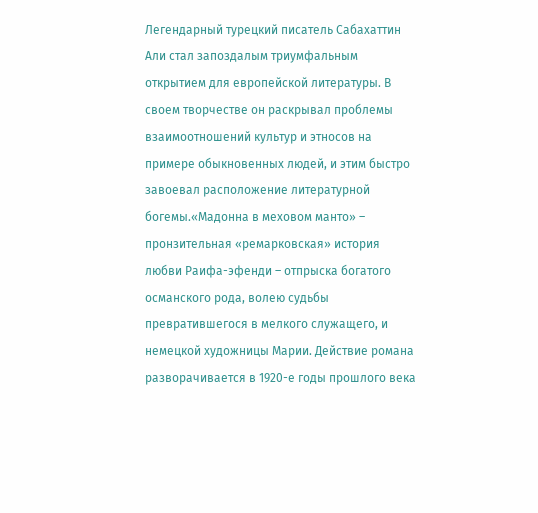Легендарный турецкий писатель Сабахаттин Али стал запоздалым триумфальным открытием для европейской литературы. В своем творчестве он раскрывал проблемы взаимоотношений культур и этносов на примере обыкновенных людей, и этим быстро завоевал расположение литературной богемы.«Мадонна в меховом манто» – пронзительная «ремарковская» история любви Раифа-эфенди – отпрыска богатого османского рода, волею судьбы превратившегося в мелкого служащего, и немецкой художницы Марии. Действие романа разворачивается в 1920-е годы прошлого века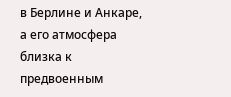в Берлине и Анкаре, а его атмосфера близка к предвоенным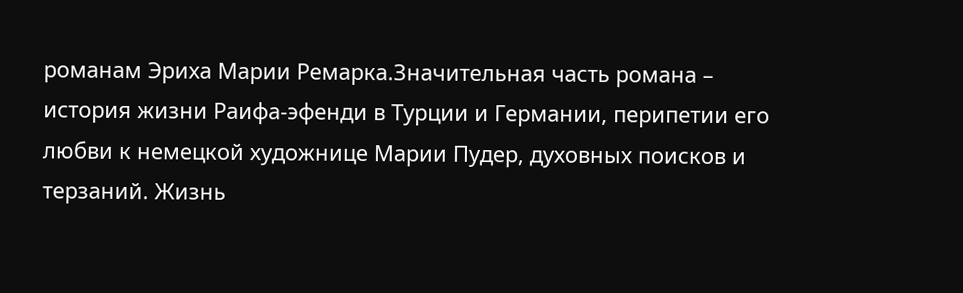романам Эриха Марии Ремарка.Значительная часть романа – история жизни Раифа-эфенди в Турции и Германии, перипетии его любви к немецкой художнице Марии Пудер, духовных поисков и терзаний. Жизнь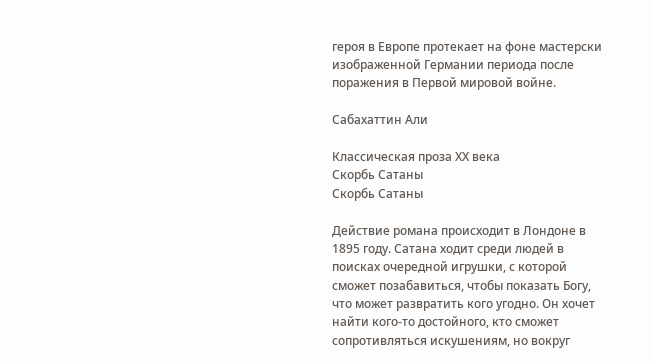героя в Европе протекает на фоне мастерски изображенной Германии периода после поражения в Первой мировой войне.

Сабахаттин Али

Классическая проза ХX века
Скорбь Сатаны
Скорбь Сатаны

Действие романа происходит в Лондоне в 1895 году. Сатана ходит среди людей в поисках очередной игрушки, с которой сможет позабавиться, чтобы показать Богу, что может развратить кого угодно. Он хочет найти кого-то достойного, кто сможет сопротивляться искушениям, но вокруг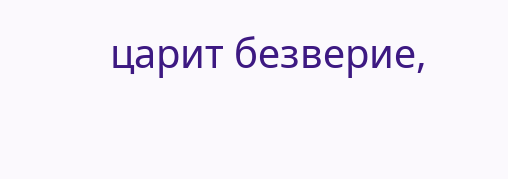царит безверие,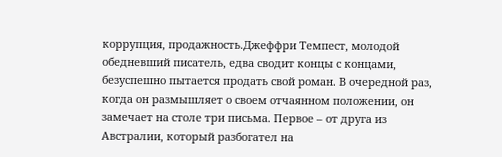коррупция, продажность.Джеффри Темпест, молодой обедневший писатель, едва сводит концы с концами, безуспешно пытается продать свой роман. В очередной раз, когда он размышляет о своем отчаянном положении, он замечает на столе три письма. Первое – от друга из Австралии, который разбогател на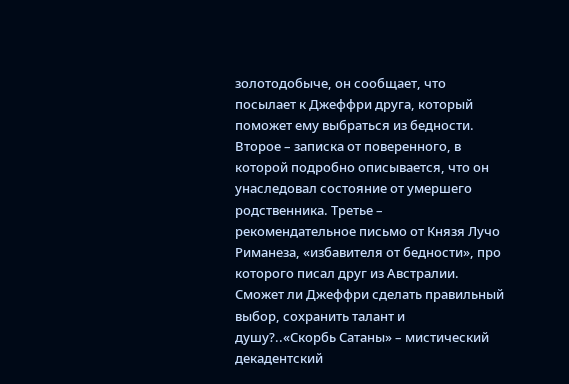золотодобыче, он сообщает, что посылает к Джеффри друга, который поможет ему выбраться из бедности. Второе – записка от поверенного, в которой подробно описывается, что он унаследовал состояние от умершего родственника. Третье – рекомендательное письмо от Князя Лучо Риманеза, «избавителя от бедности», про которого писал друг из Австралии. Сможет ли Джеффри сделать правильный выбор, сохранить талант и душу?..«Скорбь Сатаны» – мистический декадентский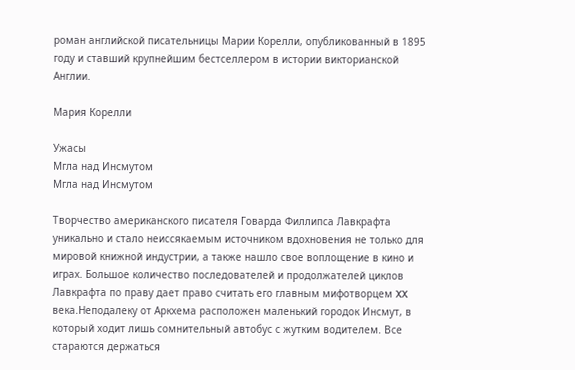роман английской писательницы Марии Корелли, опубликованный в 1895 году и ставший крупнейшим бестселлером в истории викторианской Англии.

Мария Корелли

Ужасы
Мгла над Инсмутом
Мгла над Инсмутом

Творчество американского писателя Говарда Филлипса Лавкрафта уникально и стало неиссякаемым источником вдохновения не только для мировой книжной индустрии, а также нашло свое воплощение в кино и играх. Большое количество последователей и продолжателей циклов Лавкрафта по праву дает право считать его главным мифотворцем XX века.Неподалеку от Аркхема расположен маленький городок Инсмут, в который ходит лишь сомнительный автобус с жутким водителем. Все стараются держаться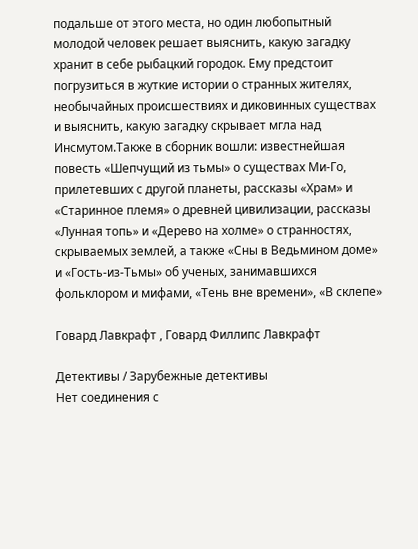подальше от этого места, но один любопытный молодой человек решает выяснить, какую загадку хранит в себе рыбацкий городок. Ему предстоит погрузиться в жуткие истории о странных жителях, необычайных происшествиях и диковинных существах и выяснить, какую загадку скрывает мгла над Инсмутом.Также в сборник вошли: известнейшая повесть «Шепчущий из тьмы» о существах Ми-Го, прилетевших с другой планеты, рассказы «Храм» и «Старинное племя» о древней цивилизации, рассказы «Лунная топь» и «Дерево на холме» о странностях, скрываемых землей, а также «Сны в Ведьмином доме» и «Гость-из-Тьмы» об ученых, занимавшихся фольклором и мифами, «Тень вне времени», «В склепе»

Говард Лавкрафт , Говард Филлипс Лавкрафт

Детективы / Зарубежные детективы
Нет соединения с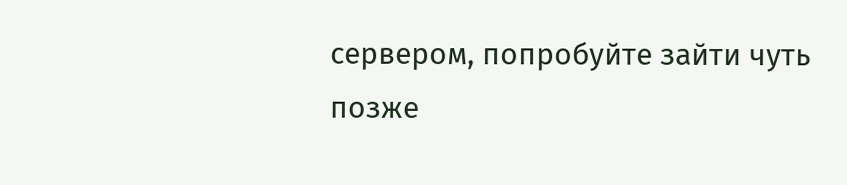сервером, попробуйте зайти чуть позже